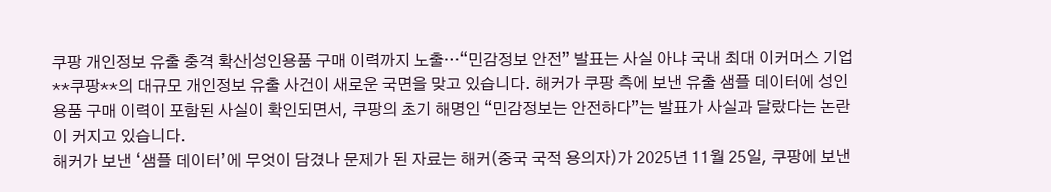쿠팡 개인정보 유출 충격 확산|성인용품 구매 이력까지 노출…“민감정보 안전” 발표는 사실 아냐 국내 최대 이커머스 기업 **쿠팡**의 대규모 개인정보 유출 사건이 새로운 국면을 맞고 있습니다. 해커가 쿠팡 측에 보낸 유출 샘플 데이터에 성인용품 구매 이력이 포함된 사실이 확인되면서, 쿠팡의 초기 해명인 “민감정보는 안전하다”는 발표가 사실과 달랐다는 논란이 커지고 있습니다.
해커가 보낸 ‘샘플 데이터’에 무엇이 담겼나 문제가 된 자료는 해커(중국 국적 용의자)가 2025년 11월 25일, 쿠팡에 보낸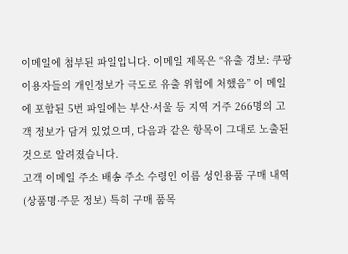이메일에 첨부된 파일입니다. 이메일 제목은 “유출 경보: 쿠팡 이용자들의 개인정보가 극도로 유출 위험에 처했음” 이 메일에 포함된 5번 파일에는 부산·서울 등 지역 거주 266명의 고객 정보가 담겨 있었으며, 다음과 같은 항목이 그대로 노출된 것으로 알려졌습니다.
고객 이메일 주소 배송 주소 수령인 이름 성인용품 구매 내역(상품명·주문 정보) 특히 구매 품목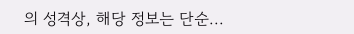의 성격상, 해당 정보는 단순...